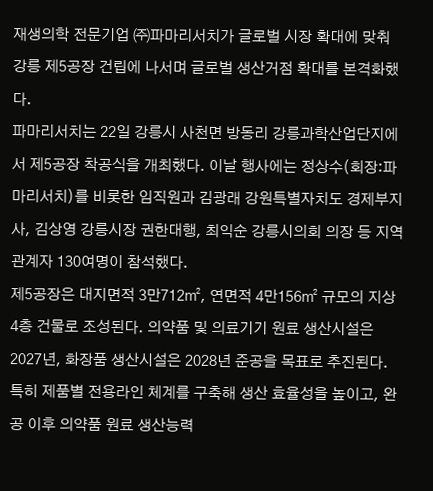재생의학 전문기업 ㈜파마리서치가 글로벌 시장 확대에 맞춰 강릉 제5공장 건립에 나서며 글로벌 생산거점 확대를 본격화했다.
파마리서치는 22일 강릉시 사천면 방동리 강릉과학산업단지에서 제5공장 착공식을 개최했다. 이날 행사에는 정상수(회장:파마리서치)를 비롯한 임직원과 김광래 강원특별자치도 경제부지사, 김상영 강릉시장 권한대행, 최익순 강릉시의회 의장 등 지역 관계자 130여명이 참석했다.
제5공장은 대지면적 3만712㎡, 연면적 4만156㎡ 규모의 지상 4층 건물로 조성된다. 의약품 및 의료기기 원료 생산시설은 2027년, 화장품 생산시설은 2028년 준공을 목표로 추진된다.
특히 제품별 전용라인 체계를 구축해 생산 효율성을 높이고, 완공 이후 의약품 원료 생산능력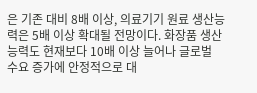은 기존 대비 8배 이상, 의료기기 원료 생산능력은 5배 이상 확대될 전망이다. 화장품 생산능력도 현재보다 10배 이상 늘어나 글로벌 수요 증가에 안정적으로 대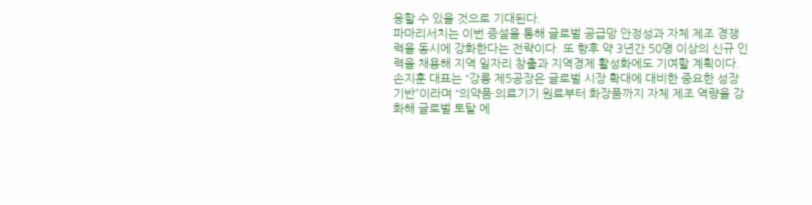응할 수 있을 것으로 기대된다.
파마리서치는 이번 증설을 통해 글로벌 공급망 안정성과 자체 제조 경쟁력을 동시에 강화한다는 전략이다. 또 향후 약 3년간 50명 이상의 신규 인력을 채용해 지역 일자리 창출과 지역경제 활성화에도 기여할 계획이다.
손지훈 대표는 “강릉 제5공장은 글로벌 시장 확대에 대비한 중요한 성장 기반”이라며 “의약품·의료기기 원료부터 화장품까지 자체 제조 역량을 강화해 글로벌 토탈 에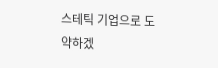스테틱 기업으로 도약하겠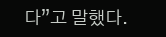다”고 말했다.